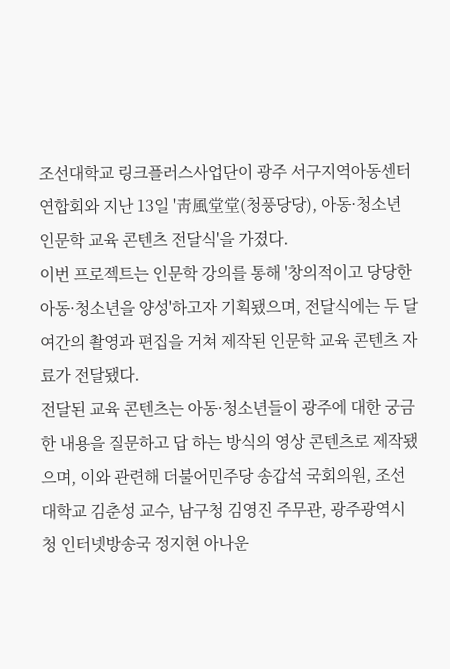조선대학교 링크플러스사업단이 광주 서구지역아동센터연합회와 지난 13일 '靑風堂堂(청풍당당), 아동·청소년 인문학 교육 콘텐츠 전달식'을 가졌다.
이번 프로젝트는 인문학 강의를 통해 '창의적이고 당당한 아동·청소년을 양성'하고자 기획됐으며, 전달식에는 두 달여간의 촬영과 편집을 거쳐 제작된 인문학 교육 콘텐츠 자료가 전달됐다.
전달된 교육 콘텐츠는 아동·청소년들이 광주에 대한 궁금한 내용을 질문하고 답 하는 방식의 영상 콘텐츠로 제작됐으며, 이와 관련해 더불어민주당 송갑석 국회의원, 조선대학교 김춘성 교수, 남구청 김영진 주무관, 광주광역시청 인터넷방송국 정지현 아나운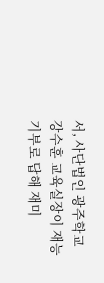서, 사단법인 광주학교 강수훈 교육실장이 재능기부로 답해 재미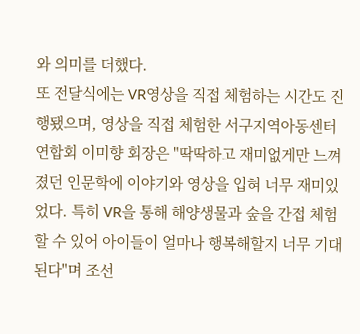와 의미를 더했다.
또 전달식에는 VR영상을 직접 체험하는 시간도 진행됐으며, 영상을 직접 체험한 서구지역아동센터연합회 이미향 회장은 "딱딱하고 재미없게만 느껴졌던 인문학에 이야기와 영상을 입혀 너무 재미있었다. 특히 VR을 통해 해양생물과 숲을 간접 체험 할 수 있어 아이들이 얼마나 행복해할지 너무 기대된다"며 조선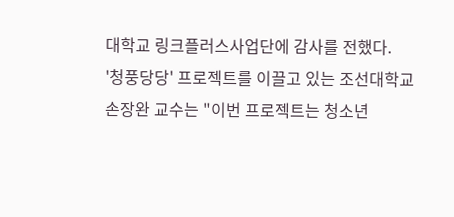대학교 링크플러스사업단에 감사를 전했다.
'청풍당당' 프로젝트를 이끌고 있는 조선대학교 손장완 교수는 "이번 프로젝트는 청소년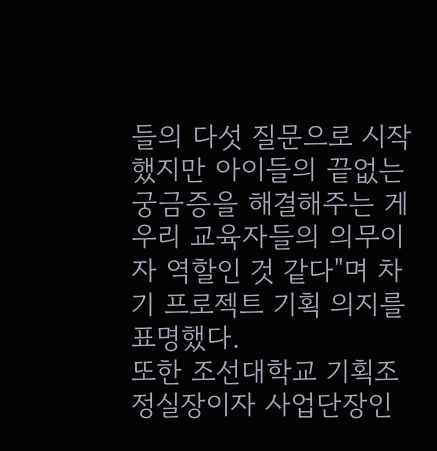들의 다섯 질문으로 시작했지만 아이들의 끝없는 궁금증을 해결해주는 게 우리 교육자들의 의무이자 역할인 것 같다"며 차기 프로젝트 기획 의지를 표명했다.
또한 조선대학교 기획조정실장이자 사업단장인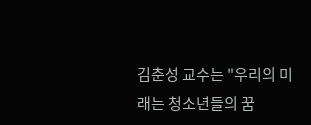김춘성 교수는 "우리의 미래는 청소년들의 꿈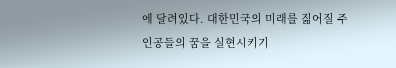에 달려있다. 대한민국의 미래를 짊어질 주인공들의 꿈을 실현시키기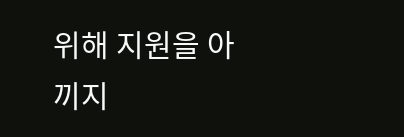위해 지원을 아끼지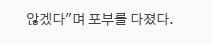않겠다"며 포부를 다졌다.